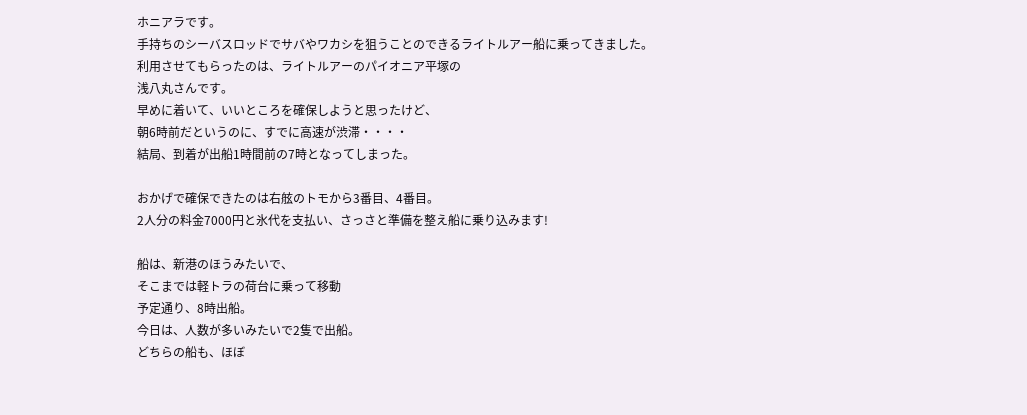ホニアラです。
手持ちのシーバスロッドでサバやワカシを狙うことのできるライトルアー船に乗ってきました。
利用させてもらったのは、ライトルアーのパイオニア平塚の
浅八丸さんです。
早めに着いて、いいところを確保しようと思ったけど、
朝6時前だというのに、すでに高速が渋滞・・・・
結局、到着が出船1時間前の7時となってしまった。

おかげで確保できたのは右舷のトモから3番目、4番目。
2人分の料金7000円と氷代を支払い、さっさと準備を整え船に乗り込みます!

船は、新港のほうみたいで、
そこまでは軽トラの荷台に乗って移動
予定通り、8時出船。
今日は、人数が多いみたいで2隻で出船。
どちらの船も、ほぼ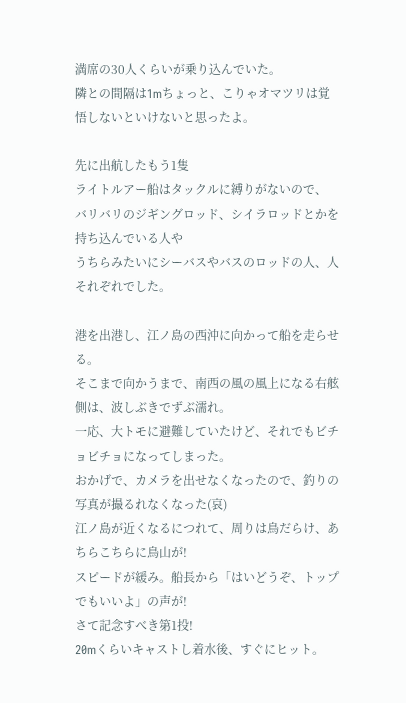満席の30人くらいが乗り込んでいた。
隣との間隔は1mちょっと、こりゃオマツリは覚悟しないといけないと思ったよ。

先に出航したもう1隻
ライトルアー船はタックルに縛りがないので、
バリバリのジギングロッド、シイラロッドとかを持ち込んでいる人や
うちらみたいにシーバスやバスのロッドの人、人それぞれでした。

港を出港し、江ノ島の西沖に向かって船を走らせる。
そこまで向かうまで、南西の風の風上になる右舷側は、波しぶきでずぶ濡れ。
一応、大トモに避難していたけど、それでもビチョビチョになってしまった。
おかげで、カメラを出せなくなったので、釣りの写真が撮るれなくなった(哀)
江ノ島が近くなるにつれて、周りは鳥だらけ、あちらこちらに鳥山が!
スピードが緩み。船長から「はいどうぞ、トップでもいいよ」の声が!
さて記念すべき第1投!
20mくらいキャストし着水後、すぐにヒット。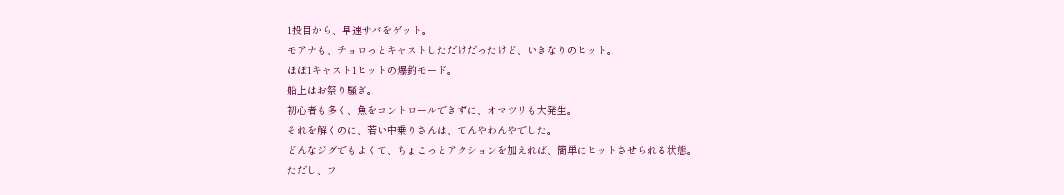1投目から、早速サバをゲット。
モアナも、チョロっとキャストしただけだったけど、いきなりのヒット。
ほぼ1キャスト1ヒットの爆釣モード。
船上はお祭り騒ぎ。
初心者も多く、魚をコントロールできずに、オマツリも大発生。
それを解くのに、若い中乗りさんは、てんやわんやでした。
どんなジグでもよくて、ちょこっとアクションを加えれば、簡単にヒットさせられる状態。
ただし、フ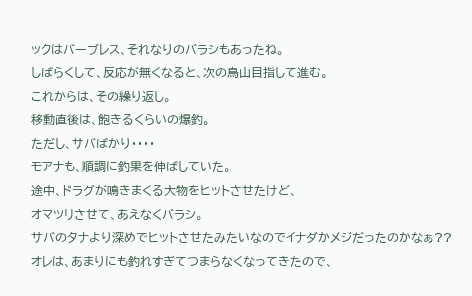ックはバーブレス、それなりのバラシもあったね。
しばらくして、反応が無くなると、次の鳥山目指して進む。
これからは、その繰り返し。
移動直後は、飽きるくらいの爆釣。
ただし、サバばかり・・・・
モアナも、順調に釣果を伸ばしていた。
途中、ドラグが鳴きまくる大物をヒットさせたけど、
オマツリさせて、あえなくバラシ。
サバのタナより深めでヒットさせたみたいなのでイナダかメジだったのかなぁ??
オレは、あまりにも釣れすぎてつまらなくなってきたので、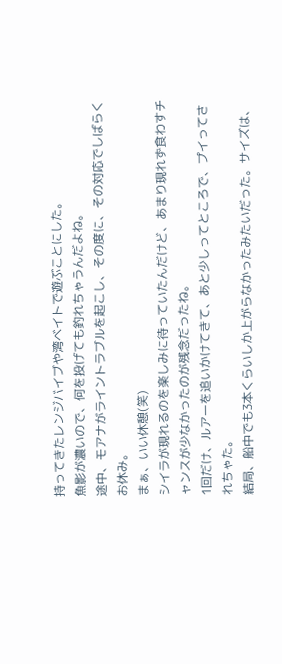持ってきたレンジバイブや湾ベイトで遊ぶことにした。
魚影が濃いので、何を投げても釣れちゃうんだよね。
途中、モアナがライントラブルを起こし、その度に、その対応でしばらくお休み。
まぁ、いい休憩(笑)
シイラが現れるのを楽しみに待っていたんだけど、あまり現れず食わすチャンスが少なかったのが残念だったね。
1回だけ、ルアーを追いかけてきて、あと少しってところで、プイってされちゃた。
結局、船中でも3本くらいしか上がらなかったみたいだった。サイズは、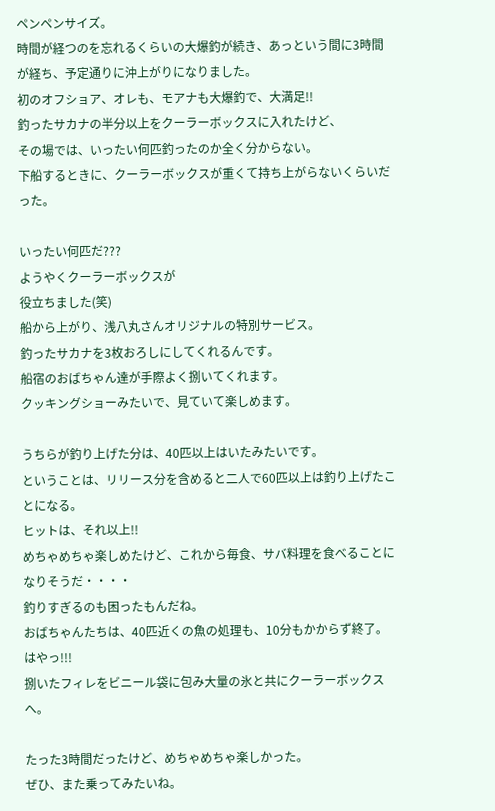ペンペンサイズ。
時間が経つのを忘れるくらいの大爆釣が続き、あっという間に3時間が経ち、予定通りに沖上がりになりました。
初のオフショア、オレも、モアナも大爆釣で、大満足!!
釣ったサカナの半分以上をクーラーボックスに入れたけど、
その場では、いったい何匹釣ったのか全く分からない。
下船するときに、クーラーボックスが重くて持ち上がらないくらいだった。

いったい何匹だ???
ようやくクーラーボックスが
役立ちました(笑)
船から上がり、浅八丸さんオリジナルの特別サービス。
釣ったサカナを3枚おろしにしてくれるんです。
船宿のおばちゃん達が手際よく捌いてくれます。
クッキングショーみたいで、見ていて楽しめます。

うちらが釣り上げた分は、40匹以上はいたみたいです。
ということは、リリース分を含めると二人で60匹以上は釣り上げたことになる。
ヒットは、それ以上!!
めちゃめちゃ楽しめたけど、これから毎食、サバ料理を食べることになりそうだ・・・・
釣りすぎるのも困ったもんだね。
おばちゃんたちは、40匹近くの魚の処理も、10分もかからず終了。
はやっ!!!
捌いたフィレをビニール袋に包み大量の氷と共にクーラーボックスへ。

たった3時間だったけど、めちゃめちゃ楽しかった。
ぜひ、また乗ってみたいね。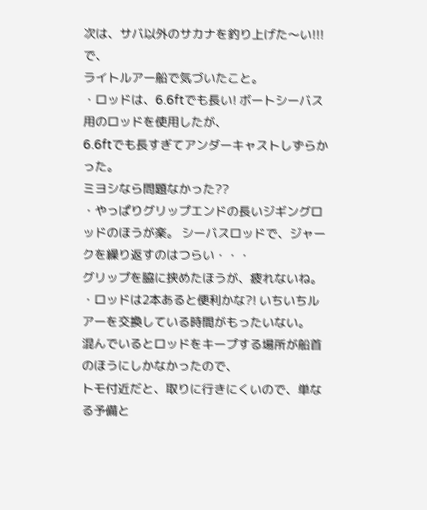次は、サバ以外のサカナを釣り上げた〜い!!!
で、
ライトルアー船で気づいたこと。
・ロッドは、6.6ftでも長い! ボートシーバス用のロッドを使用したが、
6.6ftでも長すぎてアンダーキャストしずらかった。
ミヨシなら問題なかった??
・やっぱりグリップエンドの長いジギングロッドのほうが楽。 シーバスロッドで、ジャークを繰り返すのはつらい・・・
グリップを脇に挟めたほうが、疲れないね。
・ロッドは2本あると便利かな?! いちいちルアーを交換している時間がもったいない。
混んでいるとロッドをキープする場所が船首のほうにしかなかったので、
トモ付近だと、取りに行きにくいので、単なる予備と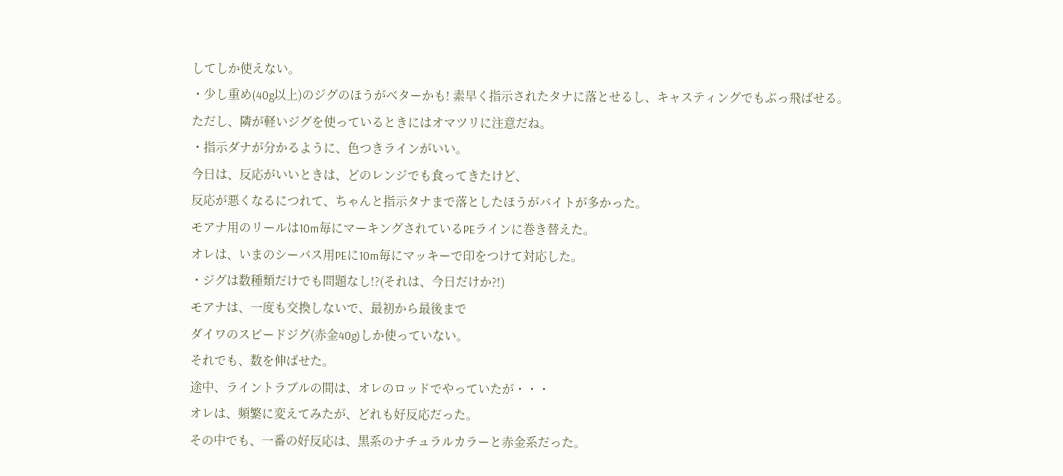してしか使えない。
・少し重め(40g以上)のジグのほうがベターかも! 素早く指示されたタナに落とせるし、キャスティングでもぶっ飛ばせる。
ただし、隣が軽いジグを使っているときにはオマツリに注意だね。
・指示ダナが分かるように、色つきラインがいい。
今日は、反応がいいときは、どのレンジでも食ってきたけど、
反応が悪くなるにつれて、ちゃんと指示タナまで落としたほうがバイトが多かった。
モアナ用のリールは10m毎にマーキングされているPEラインに巻き替えた。
オレは、いまのシーバス用PEに10m毎にマッキーで印をつけて対応した。
・ジグは数種類だけでも問題なし!?(それは、今日だけか?!)
モアナは、一度も交換しないで、最初から最後まで
ダイワのスピードジグ(赤金40g)しか使っていない。
それでも、数を伸ばせた。
途中、ライントラブルの間は、オレのロッドでやっていたが・・・
オレは、頻繁に変えてみたが、どれも好反応だった。
その中でも、一番の好反応は、黒系のナチュラルカラーと赤金系だった。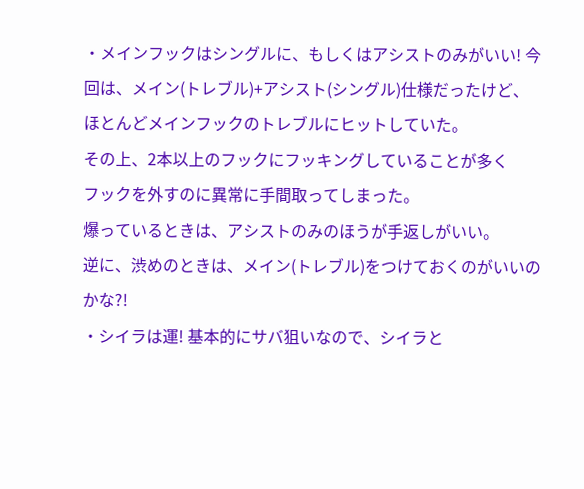・メインフックはシングルに、もしくはアシストのみがいい! 今回は、メイン(トレブル)+アシスト(シングル)仕様だったけど、
ほとんどメインフックのトレブルにヒットしていた。
その上、2本以上のフックにフッキングしていることが多く
フックを外すのに異常に手間取ってしまった。
爆っているときは、アシストのみのほうが手返しがいい。
逆に、渋めのときは、メイン(トレブル)をつけておくのがいいのかな?!
・シイラは運! 基本的にサバ狙いなので、シイラと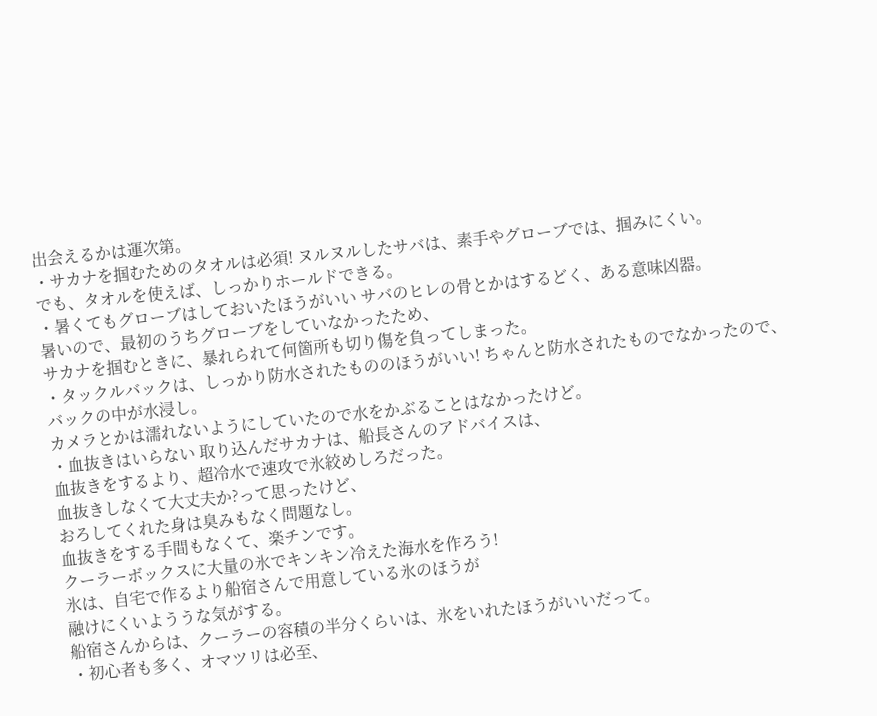出会えるかは運次第。
・サカナを掴むためのタオルは必須! ヌルヌルしたサバは、素手やグローブでは、掴みにくい。
でも、タオルを使えば、しっかりホールドできる。
・暑くてもグローブはしておいたほうがいい サバのヒレの骨とかはするどく、ある意味凶器。
暑いので、最初のうちグローブをしていなかったため、
サカナを掴むときに、暴れられて何箇所も切り傷を負ってしまった。
・タックルバックは、しっかり防水されたもののほうがいい! ちゃんと防水されたものでなかったので、バックの中が水浸し。
カメラとかは濡れないようにしていたので水をかぶることはなかったけど。
・血抜きはいらない 取り込んだサカナは、船長さんのアドバイスは、
血抜きをするより、超冷水で速攻で氷絞めしろだった。
血抜きしなくて大丈夫か?って思ったけど、
おろしてくれた身は臭みもなく問題なし。
血抜きをする手間もなくて、楽チンです。
クーラーボックスに大量の氷でキンキン冷えた海水を作ろう!
氷は、自宅で作るより船宿さんで用意している氷のほうが
融けにくいよううな気がする。
船宿さんからは、クーラーの容積の半分くらいは、氷をいれたほうがいいだって。
・初心者も多く、オマツリは必至、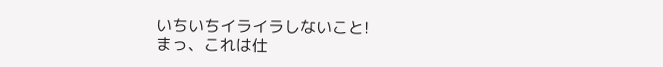いちいちイライラしないこと!
まっ、これは仕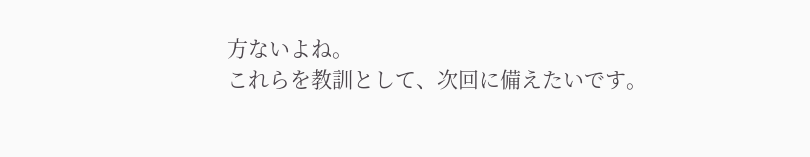方ないよね。
これらを教訓として、次回に備えたいです。